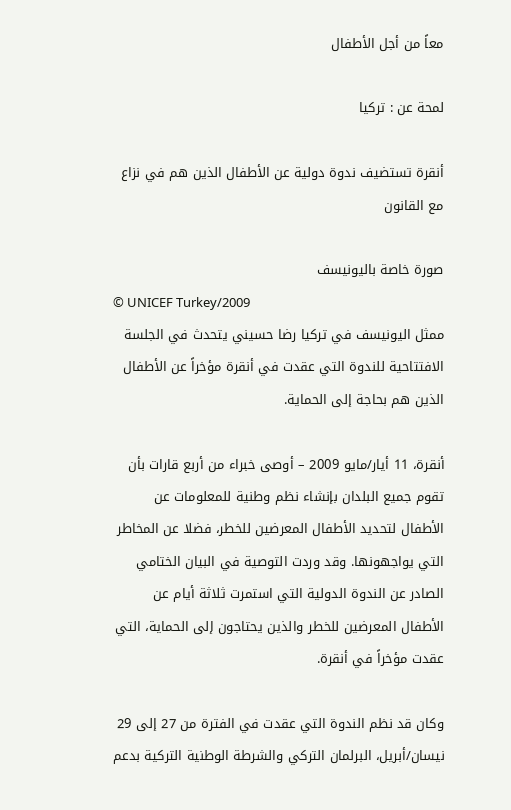معاً من أجل الأطفال

لمحة عن : تركيا

أنقرة تستضيف ندوة دولية عن الأطفال الذين هم في نزاع مع القانون

صورة خاصة باليونيسف
© UNICEF Turkey/2009
ممثل اليونيسف في تركيا رضا حسيني يتحدث في الجلسة الافتتاحية للندوة التي عقدت في أنقرة مؤخراً عن الأطفال الذين هم بحاجة إلى الحماية.

أنقرة، 11 أيار/مايو 2009 – أوصى خبراء من أربع قارات بأن تقوم جميع البلدان بإنشاء نظم وطنية للمعلومات عن الأطفال لتحديد الأطفال المعرضين للخطر، فضلا عن المخاطر التي يواجهونها. وقد وردت التوصية في البيان الختامي الصادر عن الندوة الدولية التي استمرت ثلاثة أيام عن الأطفال المعرضين للخطر والذين يحتاجون إلى الحماية، التي عقدت مؤخراً في أنقرة.

وكان قد نظم الندوة التي عقدت في الفترة من 27 إلى 29 نيسان/أبريل، البرلمان التركي والشرطة الوطنية التركية بدعم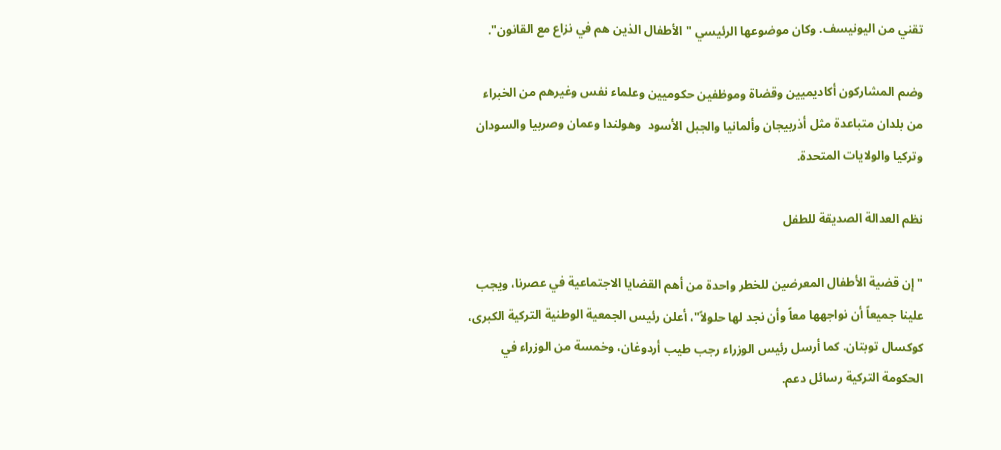تقني من اليونيسف. وكان موضوعها الرئيسي "الأطفال الذين هم في نزاع مع القانون".

وضم المشاركون أكاديميين وقضاة وموظفين حكوميين وعلماء نفس وغيرهم من الخبراء من بلدان متباعدة مثل أذربيجان وألمانيا والجبل الأسود  وهولندا وعمان وصربيا والسودان وتركيا والولايات المتحدة.

نظم العدالة الصديقة للطفل

"إن قضية الأطفال المعرضين للخطر واحدة من أهم القضايا الاجتماعية في عصرنا، ويجب علينا جميعاً أن نواجهها معاً وأن نجد لها حلولاً"، أعلن رئيس الجمعية الوطنية التركية الكبرى، كوكسال توبتان. كما أرسل رئيس الوزراء رجب طيب أردوغان، وخمسة من الوزراء في الحكومة التركية رسائل دعم.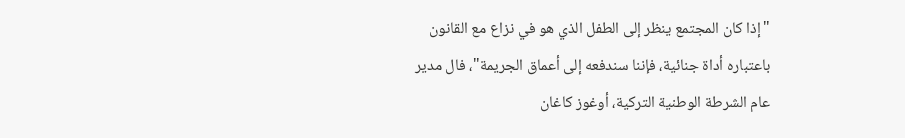"إذا كان المجتمع ينظر إلى الطفل الذي هو في نزاع مع القانون باعتباره أداة جنائية، فإننا سندفعه إلى أعماق الجريمة"، فال مدير عام الشرطة الوطنية التركية، أوغوز كاغان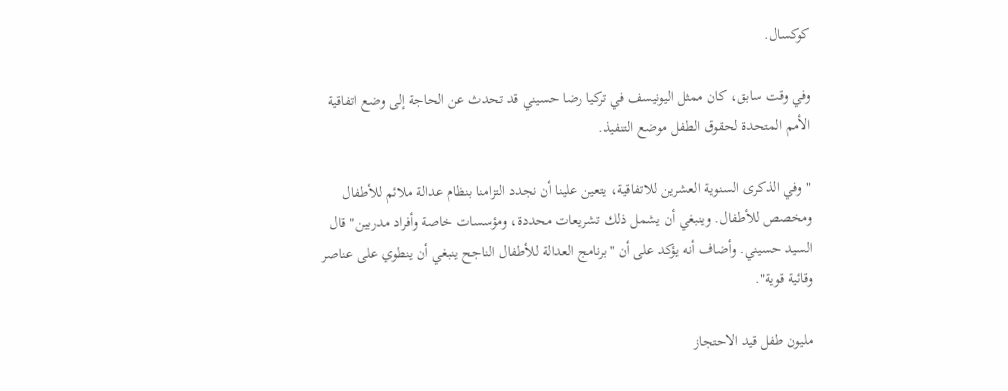كوكسال.

وفي وقت سابق، كان ممثل اليونيسف في تركيا رضا حسيني قد تحدث عن الحاجة إلى وضع اتفاقية الأمم المتحدة لحقوق الطفل موضع التنفيذ.

"وفي الذكرى السنوية العشرين للاتفاقية، يتعين علينا أن نجدد التزامنا بنظام عدالة ملائم للأطفال ومخصص للأطفال. وينبغي أن يشمل ذلك تشريعات محددة، ومؤسسات خاصة وأفراد مدربين" قال السيد حسيني. وأضاف أنه يؤكد على أن "برنامج العدالة للأطفال الناجح ينبغي أن ينطوي على عناصر وقائية قوية".

مليون طفل قيد الاحتجاز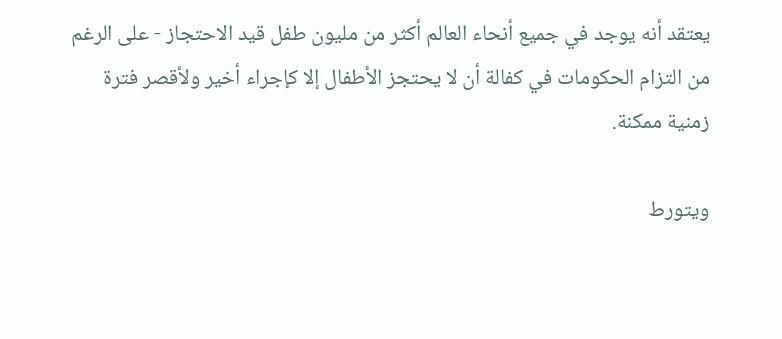يعتقد أنه يوجد في جميع أنحاء العالم أكثر من مليون طفل قيد الاحتجاز - على الرغم من التزام الحكومات في كفالة أن لا يحتجز الأطفال إلا كإجراء أخير ولأقصر فترة زمنية ممكنة.

ويتورط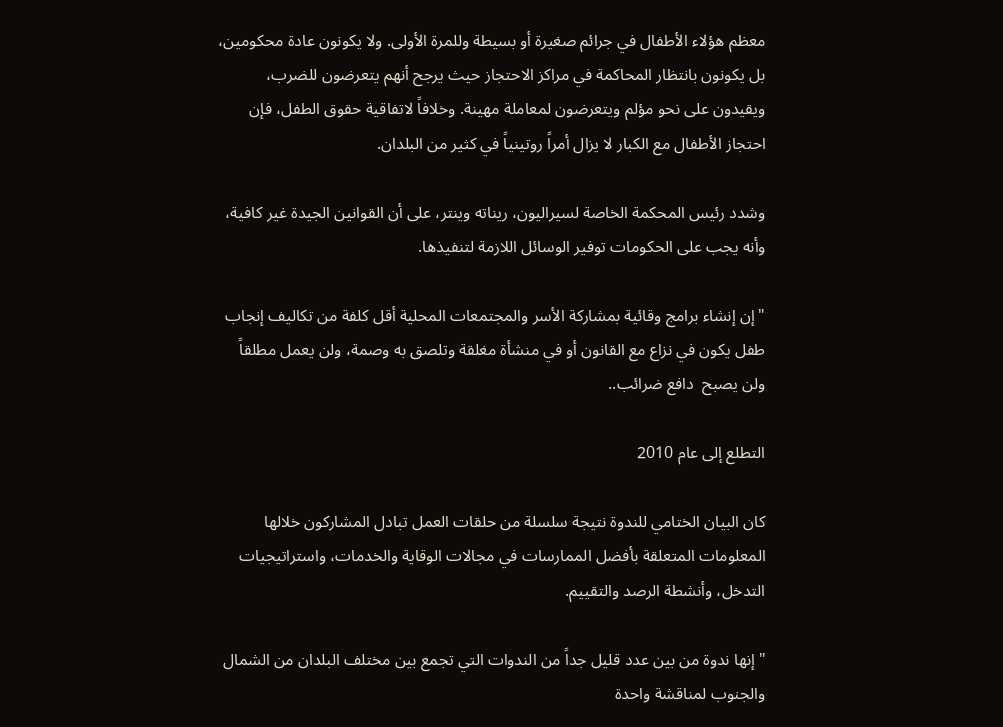معظم هؤلاء الأطفال في جرائم صغيرة أو بسيطة وللمرة الأولى. ولا يكونون عادة محكومين، بل يكونون بانتظار المحاكمة في مراكز الاحتجاز حيث يرجح أنهم يتعرضون للضرب، ويقيدون على نحو مؤلم ويتعرضون لمعاملة مهينة. وخلافاً لاتفاقية حقوق الطفل، فإن احتجاز الأطفال مع الكبار لا يزال أمراً روتينياً في كثير من البلدان.

وشدد رئيس المحكمة الخاصة لسيراليون، ريناته وينتر، على أن القوانين الجيدة غير كافية، وأنه يجب على الحكومات توفير الوسائل اللازمة لتنفيذها.

"إن إنشاء برامج وقائية بمشاركة الأسر والمجتمعات المحلية أقل كلفة من تكاليف إنجاب طفل يكون في نزاع مع القانون أو في منشأة مغلقة وتلصق به وصمة، ولن يعمل مطلقاً ولن يصبح  دافع ضرائب..

التطلع إلى عام 2010

كان البيان الختامي للندوة نتيجة سلسلة من حلقات العمل تبادل المشاركون خلالها المعلومات المتعلقة بأفضل الممارسات في مجالات الوقاية والخدمات، واستراتيجيات التدخل، وأنشطة الرصد والتقييم.

"إنها ندوة من بين عدد قليل جداً من الندوات التي تجمع بين مختلف البلدان من الشمال والجنوب لمناقشة واحدة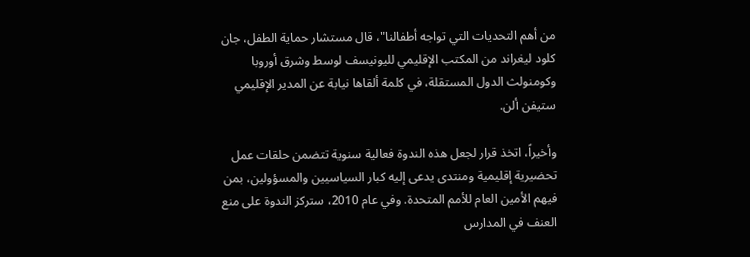من أهم التحديات التي تواجه أطفالنا"، قال مستشار حماية الطفل، جان كلود ليغراند من المكتب الإقليمي لليونيسف لوسط وشرق أوروبا وكومنولث الدول المستقلة، في كلمة ألقاها نيابة عن المدير الإقليمي ستيفن ألن.

وأخيراً، اتخذ قرار لجعل هذه الندوة فعالية سنوية تتضمن حلقات عمل تحضيرية إقليمية ومنتدى يدعى إليه كبار السياسيين والمسؤولين، بمن فيهم الأمين العام للأمم المتحدة. وفي عام 2010، ستركز الندوة على منع العنف في المدارس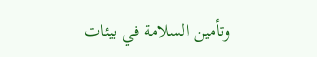وتأمين السلامة في بيئات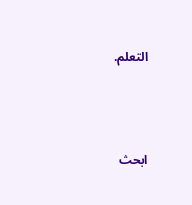التعلم.





ابحث